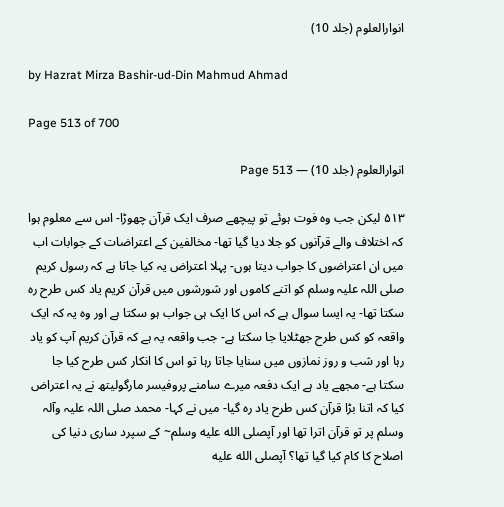انوارالعلوم (جلد 10)

by Hazrat Mirza Bashir-ud-Din Mahmud Ahmad

Page 513 of 700

انوارالعلوم (جلد 10) — Page 513

۵۱۳ لیکن جب وہ فوت ہوئے تو پیچھے صرف ایک قرآن چھوڑا- اس سے معلوم ہوا کہ اختلاف والے قرآنوں کو جلا دیا گیا تھا- مخالفین کے اعتراضات کے جوابات اب میں ان اعتراضوں کا جواب دیتا ہوں- پہلا اعتراض یہ کیا جاتا ہے کہ رسول کریم صلی اللہ علیہ وسلم کو اتنے کاموں اور شورشوں میں قرآن کریم یاد کس طرح رہ سکتا تھا- یہ ایسا سوال ہے کہ اس کا ایک ہی جواب ہو سکتا ہے اور وہ یہ کہ ایک واقعہ کو کس طرح جھٹلایا جا سکتا ہے- جب واقعہ یہ ہے کہ قرآن کریم آپ کو یاد رہا اور شب و روز نمازوں میں سنایا جاتا رہا تو اس کا انکار کس طرح کیا جا سکتا ہے- مجھے یاد ہے ایک دفعہ میرے سامنے پروفیسر مارگولیتھ نے یہ اعتراض کیا کہ اتنا بڑا قرآن کس طرح یاد رہ گیا- میں نے کہا- محمد صلی اللہ علیہ وآلہ وسلم پر تو قرآن اترا تھا اور آپصلى الله عليه وسلم~ کے سپرد ساری دنیا کی اصلاح کا کام کیا گیا تھا؟ آپصلى الله عليه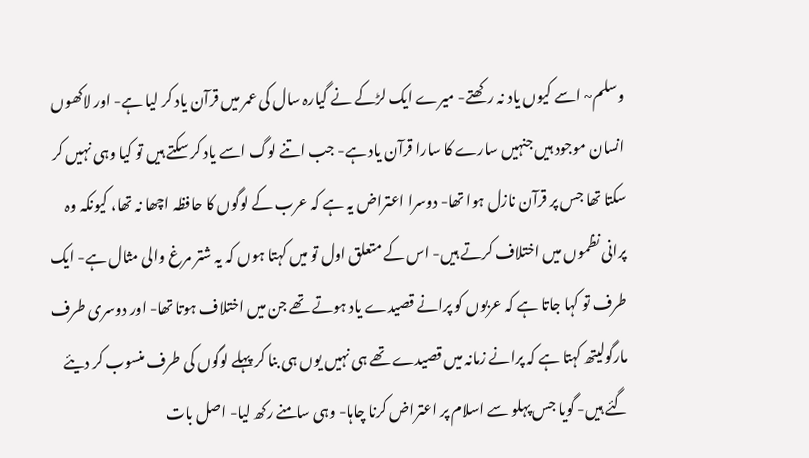وسلم~ اسے کیوں یاد نہ رکھتے- میرے ایک لڑکے نے گیارہ سال کی عمر میں قرآن یاد کر لیا ہے- اور لاکھوں انسان موجود ہیں جنہیں سارے کا سارا قرآن یاد ہے- جب اتنے لوگ اسے یاد کر سکتے ہیں تو کیا وہی نہیں کر سکتا تھا جس پر قرآن نازل ہوا تھا- دوسرا اعتراض یہ ہے کہ عرب کے لوگوں کا حافظہ اچھا نہ تھا، کیونکہ وہ پرانی نظموں میں اختلاف کرتے ہیں- اس کے متعلق اول تو میں کہتا ہوں کہ یہ شتر مرغ والی مثال ہے- ایک طرف تو کہا جاتا ہے کہ عربوں کو پرانے قصیدے یاد ہوتے تھے جن میں اختلاف ہوتا تھا- اور دوسری طرف مارگولیتھ کہتا ہے کہ پرانے زمانہ میں قصیدے تھے ہی نہیں یوں ہی بنا کر پہلے لوگوں کی طرف منسوب کر دیئے گئے ہیں- گویا جس پہلو سے اسلام پر اعتراض کرنا چاہا- وہی سامنے رکھ لیا- اصل بات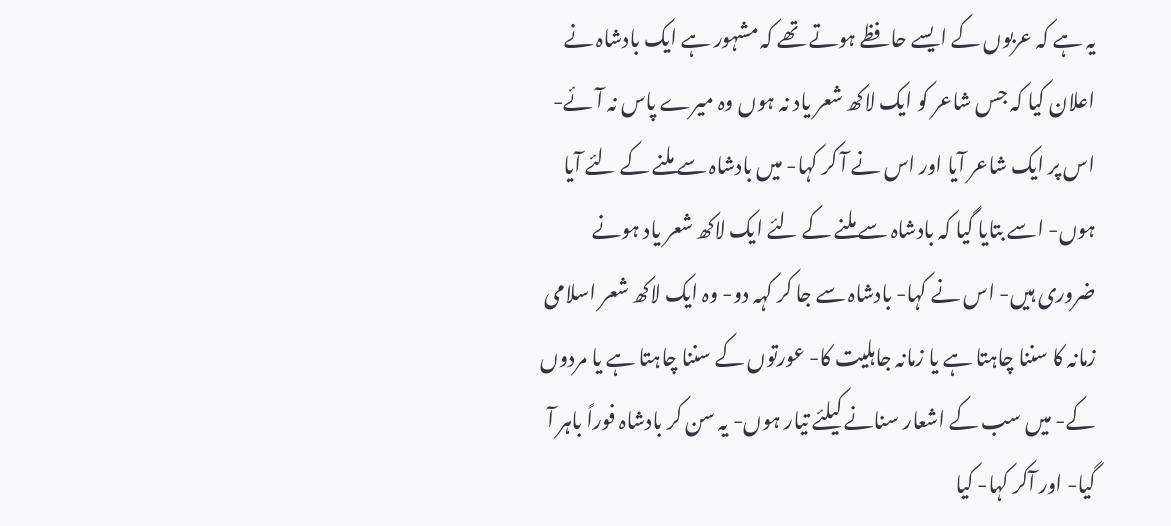یہ ہے کہ عربوں کے ایسے حافظے ہوتے تھے کہ مشہور ہے ایک بادشاہ نے اعلان کیا کہ جس شاعر کو ایک لاکھ شعر یاد نہ ہوں وہ میرے پاس نہ آئے- اس پر ایک شاعر آیا اور اس نے آ کر کہا- میں بادشاہ سے ملنے کے لئے آیا ہوں- اسے بتایا گیا کہ بادشاہ سے ملنے کے لئے ایک لاکھ شعر یاد ہونے ضروری ہیں- اس نے کہا- بادشاہ سے جا کر کہہ دو- وہ ایک لاکھ شعر اسلامی زمانہ کا سننا چاہتا ہے یا زمانہ جاہلیت کا- عورتوں کے سننا چاہتا ہے یا مردوں کے- میں سب کے اشعار سنانے کیلئے تیار ہوں- یہ سن کر بادشاہ فوراً باہر آ گیا- اور آکر کہا- کیا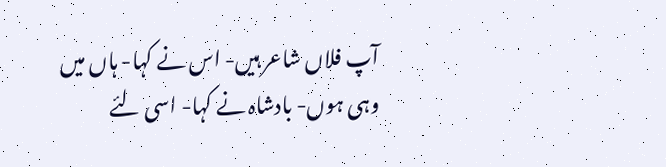آپ فلاں شاعر ہیں- اس نے کہا- ہاں میں وہی ہوں- بادشاہ نے کہا- اسی لئے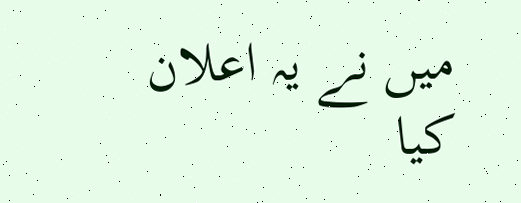میں نے یہ اعلان کیا